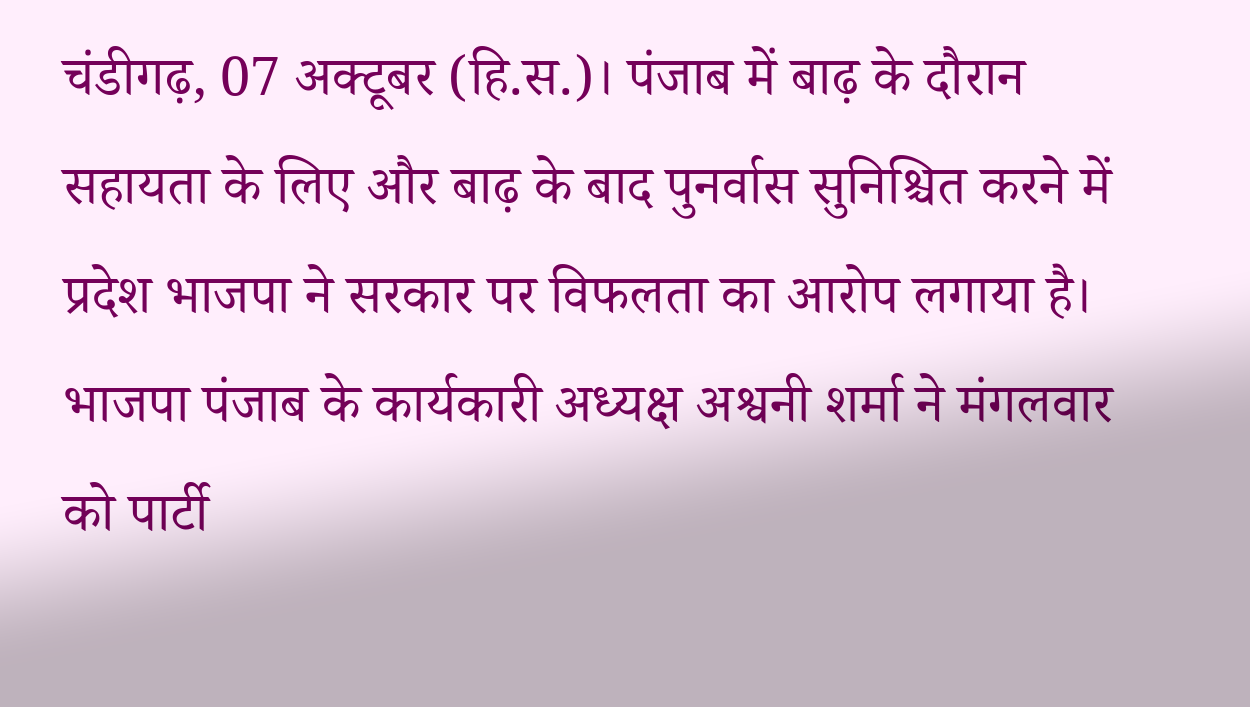चंडीगढ़, 07 अक्टूबर (हि.स.)। पंजाब में बाढ़ के दौरान सहायता के लिए और बाढ़ के बाद पुनर्वास सुनिश्चित करने में प्रदेश भाजपा ने सरकार पर विफलता का आरोप लगाया है। भाजपा पंजाब के कार्यकारी अध्यक्ष अश्वनी शर्मा ने मंगलवार को पार्टी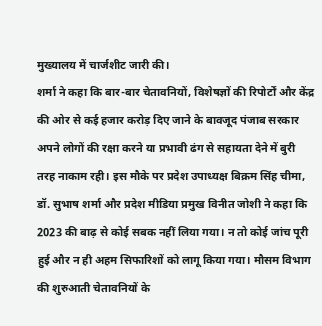मुख्यालय में चार्जशीट जारी की।
शर्मा ने कहा कि बार-बार चेतावनियों, विशेषज्ञों की रिपोर्टों और केंद्र की ओर से कई हजार करोड़ दिए जाने के बावजूद पंजाब सरकार अपने लोगों की रक्षा करने या प्रभावी ढंग से सहायता देने में बुरी तरह नाकाम रही। इस मौके पर प्रदेश उपाध्यक्ष बिक्रम सिंह चीमा, डॉ. सुभाष शर्मा और प्रदेश मीडिया प्रमुख विनीत जोशी ने कहा कि 2023 की बाढ़ से कोई सबक नहीं लिया गया। न तो कोई जांच पूरी हुई और न ही अहम सिफारिशों को लागू किया गया। मौसम विभाग की शुरुआती चेतावनियों के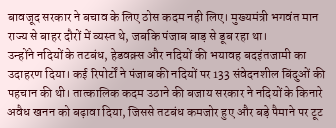बावजूद सरकार ने बचाव के लिए ठोस कदम नही लिए। मुख्यमंत्री भगवंत मान राज्य से बाहर दौरों में व्यस्त थे, जबकि पंजाब बाड़ से डूब रहा था।
उन्होंने नदियों के तटबंध, हेडवक्र्स और नदियों की भयावह बदइंतजामी का उदाहरण दिया। कई रिपोर्टों ने पंजाब की नदियों पर 133 संवेदनशील बिंदुओं की पहचान की थी। तात्कालिक कदम उठाने की बजाय सरकार ने नदियों के किनारे अवैध खनन को बढ़ावा दिया, जिससे तटबंध कमजोर हुए और बड़े पैमाने पर टूट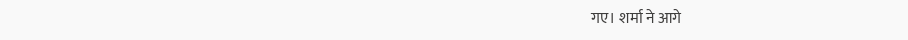गए। शर्मा ने आगे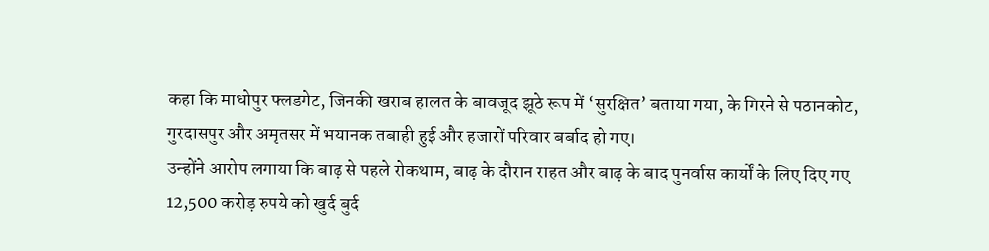कहा कि माधोपुर फ्लडगेट, जिनकी खराब हालत के बावजूद झूठे रूप में ‘सुरक्षित’ बताया गया, के गिरने से पठानकोट, गुरदासपुर और अमृतसर में भयानक तबाही हुई और हजारों परिवार बर्बाद हो गए।
उन्होंने आरोप लगाया कि बाढ़ से पहले रोकथाम, बाढ़ के दौरान राहत और बाढ़ के बाद पुनर्वास कार्यों के लिए दिए गए 12,500 करोड़ रुपये को खुर्द बुर्द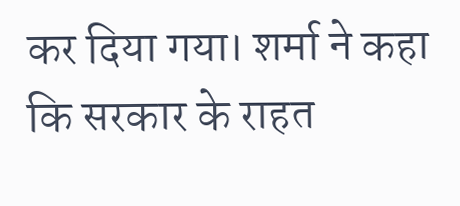कर दिया गया। शर्मा ने कहा कि सरकार के राहत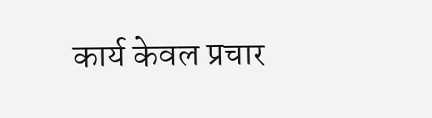कार्य केवल प्रचार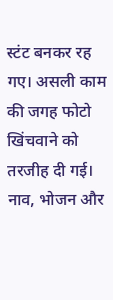स्टंट बनकर रह गए। असली काम की जगह फोटो खिंचवाने को तरजीह दी गई। नाव, भोजन और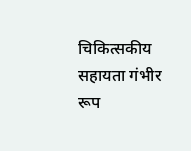चिकित्सकीय सहायता गंभीर रूप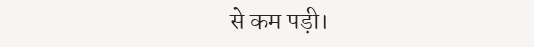से कम पड़ी।